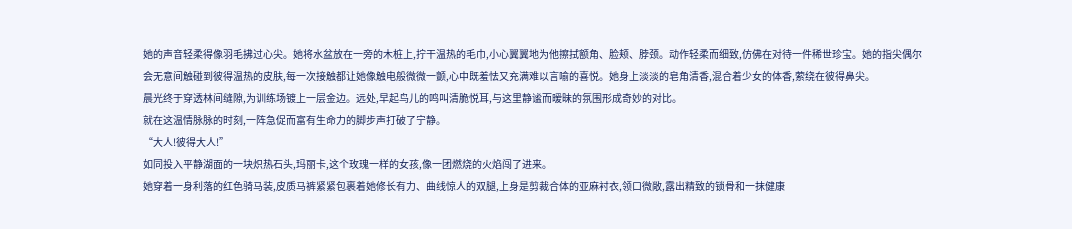她的声音轻柔得像羽毛拂过心尖。她将水盆放在一旁的木桩上,拧干温热的毛巾,小心翼翼地为他擦拭额角、脸颊、脖颈。动作轻柔而细致,仿佛在对待一件稀世珍宝。她的指尖偶尔会无意间触碰到彼得温热的皮肤,每一次接触都让她像触电般微微一颤,心中既羞怯又充满难以言喻的喜悦。她身上淡淡的皂角清香,混合着少女的体香,萦绕在彼得鼻尖。
晨光终于穿透林间缝隙,为训练场镀上一层金边。远处,早起鸟儿的鸣叫清脆悦耳,与这里静谧而暧昧的氛围形成奇妙的对比。
就在这温情脉脉的时刻,一阵急促而富有生命力的脚步声打破了宁静。
“大人!彼得大人!”
如同投入平静湖面的一块炽热石头,玛丽卡,这个玫瑰一样的女孩,像一团燃烧的火焰闯了进来。
她穿着一身利落的红色骑马装,皮质马裤紧紧包裹着她修长有力、曲线惊人的双腿,上身是剪裁合体的亚麻衬衣,领口微敞,露出精致的锁骨和一抹健康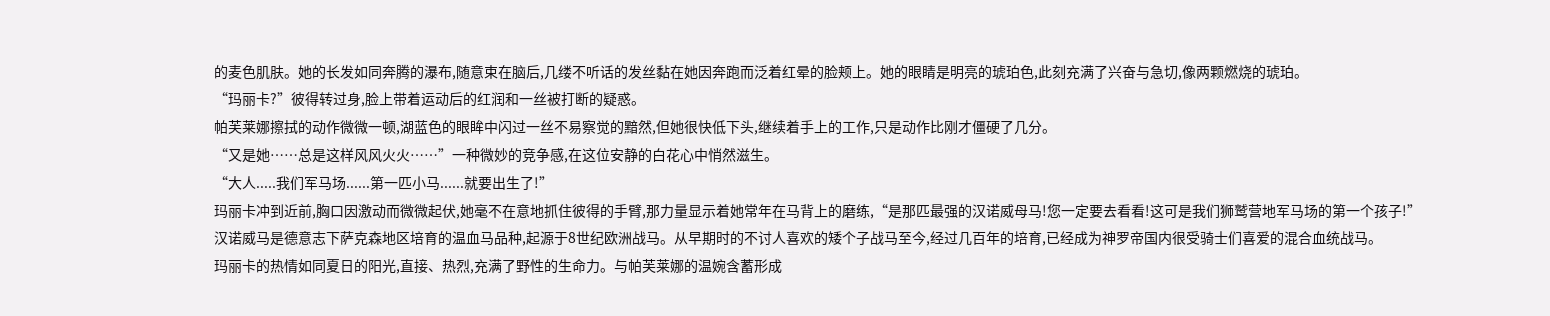的麦色肌肤。她的长发如同奔腾的瀑布,随意束在脑后,几缕不听话的发丝黏在她因奔跑而泛着红晕的脸颊上。她的眼睛是明亮的琥珀色,此刻充满了兴奋与急切,像两颗燃烧的琥珀。
“玛丽卡?”彼得转过身,脸上带着运动后的红润和一丝被打断的疑惑。
帕芙莱娜擦拭的动作微微一顿,湖蓝色的眼眸中闪过一丝不易察觉的黯然,但她很快低下头,继续着手上的工作,只是动作比刚才僵硬了几分。
“又是她……总是这样风风火火……”一种微妙的竞争感,在这位安静的白花心中悄然滋生。
“大人.....我们军马场......第一匹小马......就要出生了!”
玛丽卡冲到近前,胸口因激动而微微起伏,她毫不在意地抓住彼得的手臂,那力量显示着她常年在马背上的磨练,“是那匹最强的汉诺威母马!您一定要去看看!这可是我们狮鹫营地军马场的第一个孩子!”
汉诺威马是德意志下萨克森地区培育的温血马品种,起源于8世纪欧洲战马。从早期时的不讨人喜欢的矮个子战马至今,经过几百年的培育,已经成为神罗帝国内很受骑士们喜爱的混合血统战马。
玛丽卡的热情如同夏日的阳光,直接、热烈,充满了野性的生命力。与帕芙莱娜的温婉含蓄形成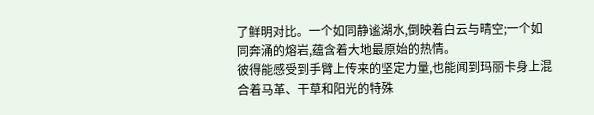了鲜明对比。一个如同静谧湖水,倒映着白云与晴空;一个如同奔涌的熔岩,蕴含着大地最原始的热情。
彼得能感受到手臂上传来的坚定力量,也能闻到玛丽卡身上混合着马革、干草和阳光的特殊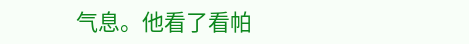气息。他看了看帕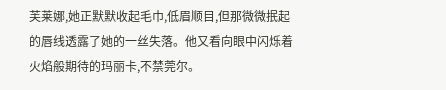芙莱娜,她正默默收起毛巾,低眉顺目,但那微微抿起的唇线透露了她的一丝失落。他又看向眼中闪烁着火焰般期待的玛丽卡,不禁莞尔。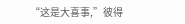“这是大喜事,”彼得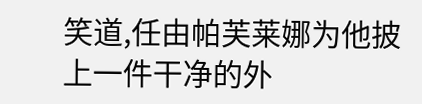笑道,任由帕芙莱娜为他披上一件干净的外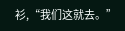衫,“我们这就去。”